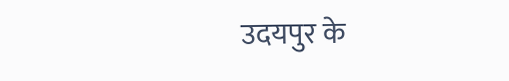उदयपुर के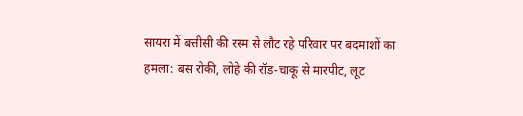सायरा में बत्तीसी की रस्म से लौट रहे परिवार पर बदमाशों का हमला: बस रोकी, लोहे की रॉड-चाकू से मारपीट, लूट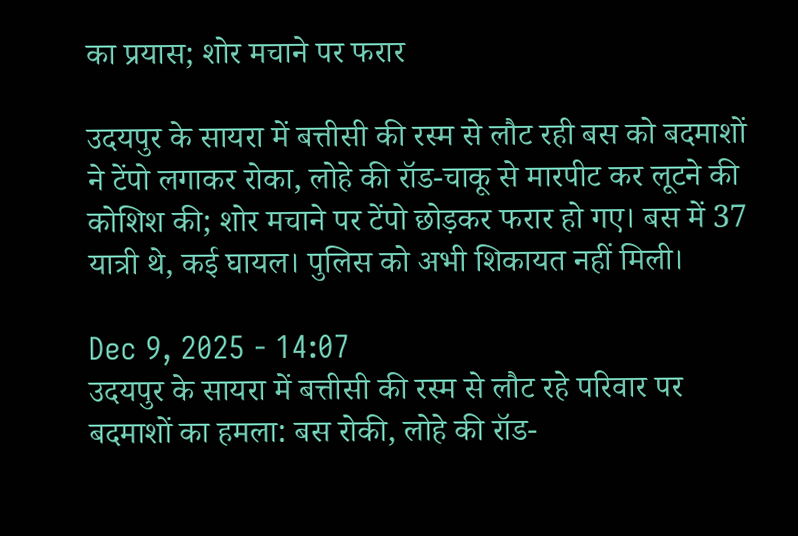का प्रयास; शोर मचाने पर फरार

उदयपुर के सायरा में बत्तीसी की रस्म से लौट रही बस को बदमाशों ने टेंपो लगाकर रोका, लोहे की रॉड-चाकू से मारपीट कर लूटने की कोशिश की; शोर मचाने पर टेंपो छोड़कर फरार हो गए। बस में 37 यात्री थे, कई घायल। पुलिस को अभी शिकायत नहीं मिली।

Dec 9, 2025 - 14:07
उदयपुर के सायरा में बत्तीसी की रस्म से लौट रहे परिवार पर बदमाशों का हमला: बस रोकी, लोहे की रॉड-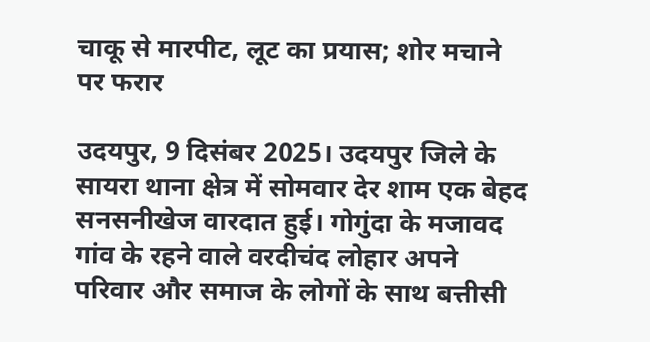चाकू से मारपीट, लूट का प्रयास; शोर मचाने पर फरार

उदयपुर, 9 दिसंबर 2025। उदयपुर जिले के सायरा थाना क्षेत्र में सोमवार देर शाम एक बेहद सनसनीखेज वारदात हुई। गोगुंदा के मजावद गांव के रहने वाले वरदीचंद लोहार अपने परिवार और समाज के लोगों के साथ बत्तीसी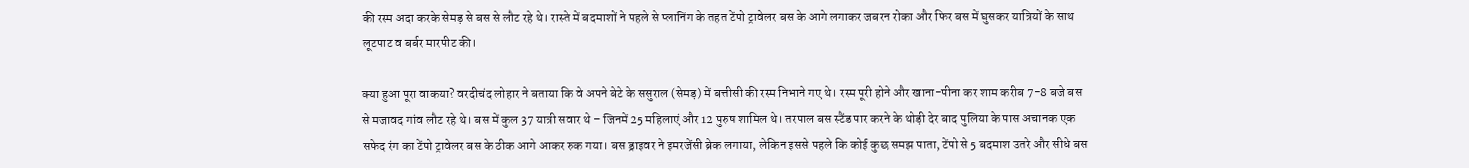की रस्म अदा करके सेमड़ से बस से लौट रहे थे। रास्ते में बदमाशों ने पहले से प्लानिंग के तहत टेंपो ट्रावेलर बस के आगे लगाकर जबरन रोका और फिर बस में घुसकर यात्रियों के साथ लूटपाट व बर्बर मारपीट की।

क्या हुआ पूरा वाकया? वरदीचंद लोहार ने बताया कि वे अपने बेटे के ससुराल (सेमड़) में बत्तीसी की रस्म निभाने गए थे। रस्म पूरी होने और खाना-पीना कर शाम करीब 7-8 बजे बस से मजावद गांव लौट रहे थे। बस में कुल 37 यात्री सवार थे – जिनमें 25 महिलाएं और 12 पुरुष शामिल थे। तरपाल बस स्टैंड पार करने के थोड़ी देर बाद पुलिया के पास अचानक एक सफेद रंग का टेंपो ट्रावेलर बस के ठीक आगे आकर रुक गया। बस ड्राइवर ने इमरजेंसी ब्रेक लगाया, लेकिन इससे पहले कि कोई कुछ समझ पाता, टेंपो से 5 बदमाश उतरे और सीधे बस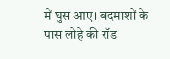में घुस आए। बदमाशों के पास लोहे की रॉड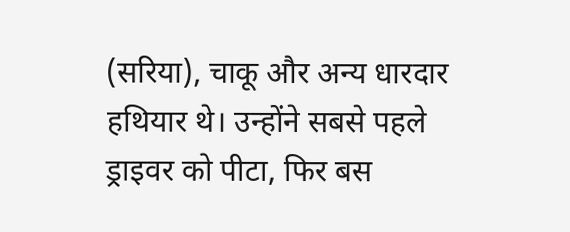(सरिया), चाकू और अन्य धारदार हथियार थे। उन्होंने सबसे पहले ड्राइवर को पीटा, फिर बस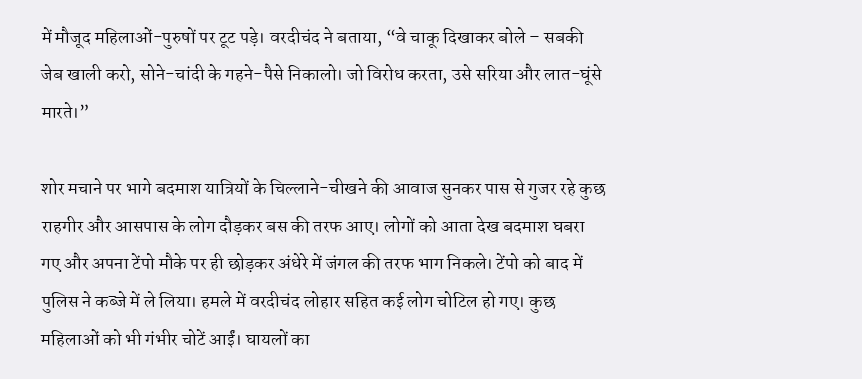में मौजूद महिलाओं-पुरुषों पर टूट पड़े। वरदीचंद ने बताया, “वे चाकू दिखाकर बोले – सबकी जेब खाली करो, सोने-चांदी के गहने-पैसे निकालो। जो विरोध करता, उसे सरिया और लात-घूंसे मारते।”

शोर मचाने पर भागे बदमाश यात्रियों के चिल्लाने-चीखने की आवाज सुनकर पास से गुजर रहे कुछ राहगीर और आसपास के लोग दौड़कर बस की तरफ आए। लोगों को आता देख बदमाश घबरा गए और अपना टेंपो मौके पर ही छोड़कर अंधेरे में जंगल की तरफ भाग निकले। टेंपो को बाद में पुलिस ने कब्जे में ले लिया। हमले में वरदीचंद लोहार सहित कई लोग चोटिल हो गए। कुछ महिलाओं को भी गंभीर चोटें आईं। घायलों का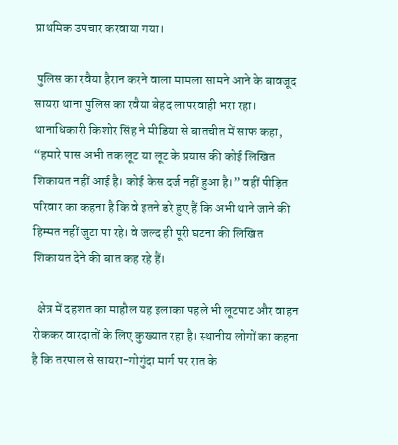प्राथमिक उपचार करवाया गया।

 पुलिस का रवैया हैरान करने वाला मामला सामने आने के बावजूद सायरा थाना पुलिस का रवैया बेहद लापरवाही भरा रहा। थानाधिकारी किशोर सिंह ने मीडिया से बातचीत में साफ कहा, “हमारे पास अभी तक लूट या लूट के प्रयास की कोई लिखित शिकायत नहीं आई है। कोई केस दर्ज नहीं हुआ है।” वहीं पीड़ित परिवार का कहना है कि वे इतने डरे हुए हैं कि अभी थाने जाने की हिम्मत नहीं जुटा पा रहे। वे जल्द ही पूरी घटना की लिखित शिकायत देने की बात कह रहे हैं।

  क्षेत्र में दहशत का माहौल यह इलाका पहले भी लूटपाट और वाहन रोककर वारदातों के लिए कुख्यात रहा है। स्थानीय लोगों का कहना है कि तरपाल से सायरा-गोगुंदा मार्ग पर रात के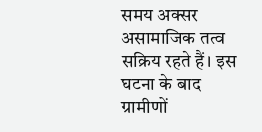समय अक्सर असामाजिक तत्व सक्रिय रहते हैं। इस घटना के बाद ग्रामीणों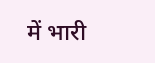में भारी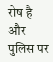रोष है और पुलिस पर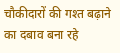चौकीदारों की गश्त बढ़ाने का दबाव बना रहे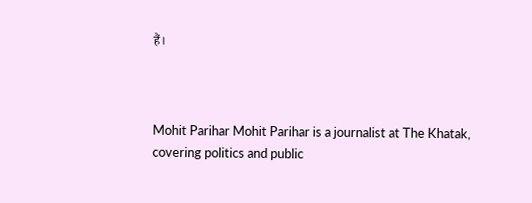हैं।



Mohit Parihar Mohit Parihar is a journalist at The Khatak, covering politics and public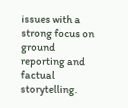issues with a strong focus on ground reporting and factual storytelling.